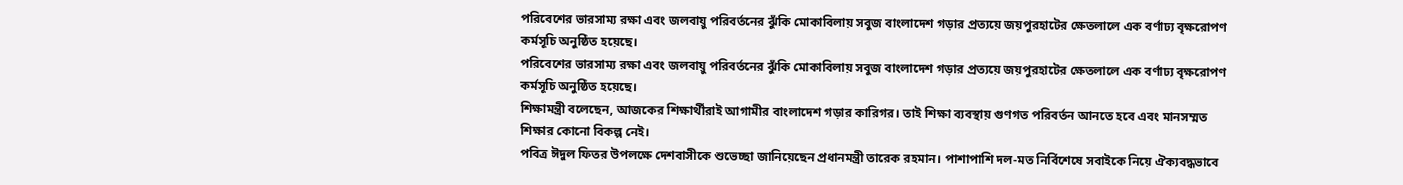পরিবেশের ভারসাম্য রক্ষা এবং জলবায়ু পরিবর্তনের ঝুঁকি মোকাবিলায় সবুজ বাংলাদেশ গড়ার প্রত্যয়ে জয়পুরহাটের ক্ষেতলালে এক বর্ণাঢ্য বৃক্ষরোপণ কর্মসূচি অনুষ্ঠিত হয়েছে।
পরিবেশের ভারসাম্য রক্ষা এবং জলবায়ু পরিবর্তনের ঝুঁকি মোকাবিলায় সবুজ বাংলাদেশ গড়ার প্রত্যয়ে জয়পুরহাটের ক্ষেতলালে এক বর্ণাঢ্য বৃক্ষরোপণ কর্মসূচি অনুষ্ঠিত হয়েছে।
শিক্ষামন্ত্রী বলেছেন, আজকের শিক্ষার্থীরাই আগামীর বাংলাদেশ গড়ার কারিগর। তাই শিক্ষা ব্যবস্থায় গুণগত পরিবর্তন আনতে হবে এবং মানসম্মত শিক্ষার কোনো বিকল্প নেই।
পবিত্র ঈদুল ফিতর উপলক্ষে দেশবাসীকে শুভেচ্ছা জানিয়েছেন প্রধানমন্ত্রী তারেক রহমান। পাশাপাশি দল-মত নির্বিশেষে সবাইকে নিয়ে ঐক্যবদ্ধভাবে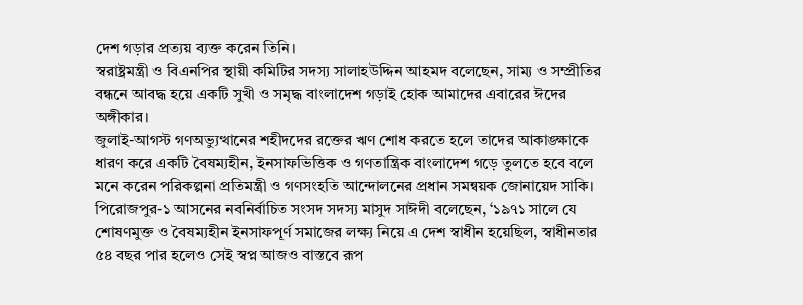দেশ গড়ার প্রত্যয় ব্যক্ত করেন তিনি।
স্বরাষ্ট্রমন্ত্রী ও বিএনপির স্থায়ী কমিটির সদস্য সালাহউদ্দিন আহমদ বলেছেন, সাম্য ও সম্প্রীতির বন্ধনে আবদ্ধ হয়ে একটি সুখী ও সমৃদ্ধ বাংলাদেশ গড়াই হোক আমাদের এবারের ঈদের অঙ্গীকার।
জুলাই-আগস্ট গণঅভ্যুত্থানের শহীদদের রক্তের ঋণ শোধ করতে হলে তাদের আকাঙ্ক্ষাকে ধারণ করে একটি বৈষম্যহীন, ইনসাফভিত্তিক ও গণতান্ত্রিক বাংলাদেশ গড়ে তুলতে হবে বলে মনে করেন পরিকল্পনা প্রতিমন্ত্রী ও গণসংহতি আন্দোলনের প্রধান সমন্বয়ক জোনায়েদ সাকি।
পিরোজপুর-১ আসনের নবনির্বাচিত সংসদ সদস্য মাসুদ সাঈদী বলেছেন, ‘১৯৭১ সালে যে শোষণমুক্ত ও বৈষম্যহীন ইনসাফপূর্ণ সমাজের লক্ষ্য নিয়ে এ দেশ স্বাধীন হয়েছিল, স্বাধীনতার ৫৪ বছর পার হলেও সেই স্বপ্ন আজও বাস্তবে রূপ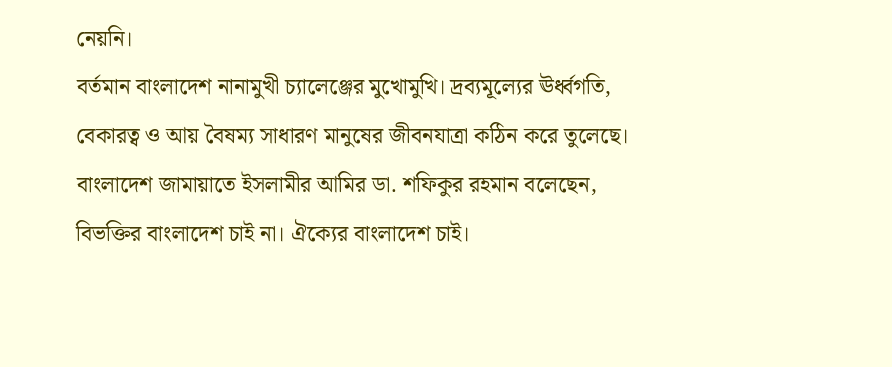নেয়নি।
বর্তমান বাংলাদেশ নানামুখী চ্যালেঞ্জের মুখোমুখি। দ্রব্যমূল্যের ঊর্ধ্বগতি, বেকারত্ব ও আয় বৈষম্য সাধারণ মানুষের জীবনযাত্রা কঠিন করে তুলেছে।
বাংলাদেশ জামায়াতে ইসলামীর আমির ডা. শফিকুর রহমান বলেছেন, বিভক্তির বাংলাদেশ চাই না। ঐক্যের বাংলাদেশ চাই।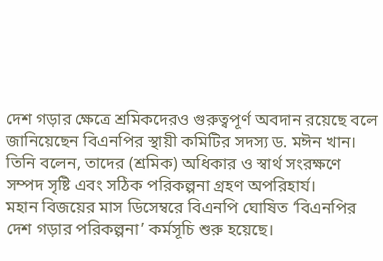দেশ গড়ার ক্ষেত্রে শ্রমিকদেরও গুরুত্বপূর্ণ অবদান রয়েছে বলে জানিয়েছেন বিএনপির স্থায়ী কমিটির সদস্য ড. মঈন খান। তিনি বলেন, তাদের (শ্রমিক) অধিকার ও স্বার্থ সংরক্ষণে সম্পদ সৃষ্টি এবং সঠিক পরিকল্পনা গ্রহণ অপরিহার্য।
মহান বিজয়ের মাস ডিসেম্বরে বিএনপি ঘোষিত ‘বিএনপির দেশ গড়ার পরিকল্পনা’ কর্মসূচি শুরু হয়েছে।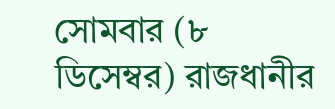সোমবার (৮ ডিসেম্বর) রাজধানীর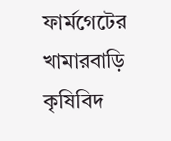ফার্মগেটের খামারবাড়ি কৃষিবিদ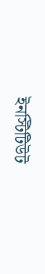ইনস্টিটিউট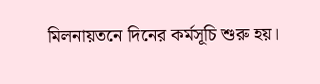মিলনায়তনে দিনের কর্মসূচি শুরু হয়।